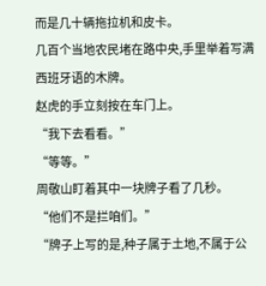而是几十辆拖拉机和皮卡。
几百个当地农民堵在路中央,手里举着写满西班牙语的木牌。
赵虎的手立刻按在车门上。
“我下去看看。”
“等等。”
周敬山盯着其中一块牌子看了几秒。
“他们不是拦咱们。”
“牌子上写的是,种子属于土地,不属于公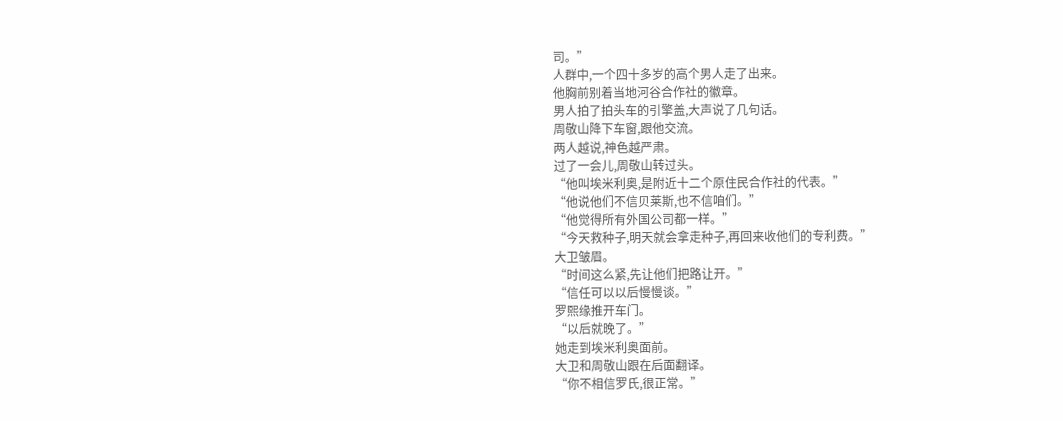司。”
人群中,一个四十多岁的高个男人走了出来。
他胸前别着当地河谷合作社的徽章。
男人拍了拍头车的引擎盖,大声说了几句话。
周敬山降下车窗,跟他交流。
两人越说,神色越严肃。
过了一会儿,周敬山转过头。
“他叫埃米利奥,是附近十二个原住民合作社的代表。”
“他说他们不信贝莱斯,也不信咱们。”
“他觉得所有外国公司都一样。”
“今天救种子,明天就会拿走种子,再回来收他们的专利费。”
大卫皱眉。
“时间这么紧,先让他们把路让开。”
“信任可以以后慢慢谈。”
罗熙缘推开车门。
“以后就晚了。”
她走到埃米利奥面前。
大卫和周敬山跟在后面翻译。
“你不相信罗氏,很正常。”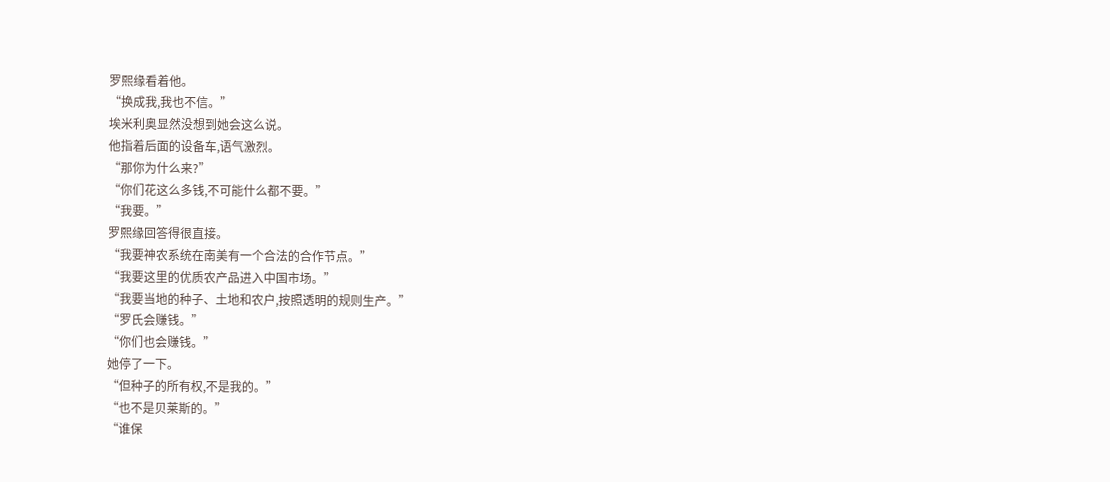罗熙缘看着他。
“换成我,我也不信。”
埃米利奥显然没想到她会这么说。
他指着后面的设备车,语气激烈。
“那你为什么来?”
“你们花这么多钱,不可能什么都不要。”
“我要。”
罗熙缘回答得很直接。
“我要神农系统在南美有一个合法的合作节点。”
“我要这里的优质农产品进入中国市场。”
“我要当地的种子、土地和农户,按照透明的规则生产。”
“罗氏会赚钱。”
“你们也会赚钱。”
她停了一下。
“但种子的所有权,不是我的。”
“也不是贝莱斯的。”
“谁保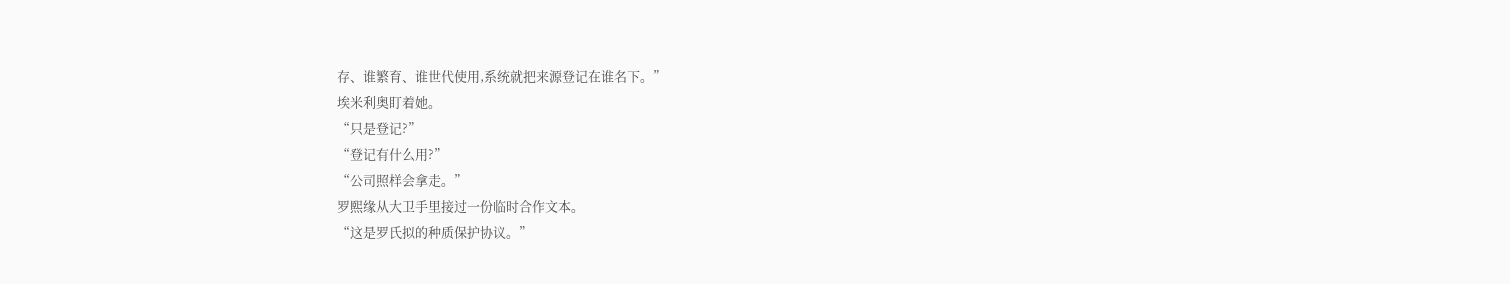存、谁繁育、谁世代使用,系统就把来源登记在谁名下。”
埃米利奥盯着她。
“只是登记?”
“登记有什么用?”
“公司照样会拿走。”
罗熙缘从大卫手里接过一份临时合作文本。
“这是罗氏拟的种质保护协议。”